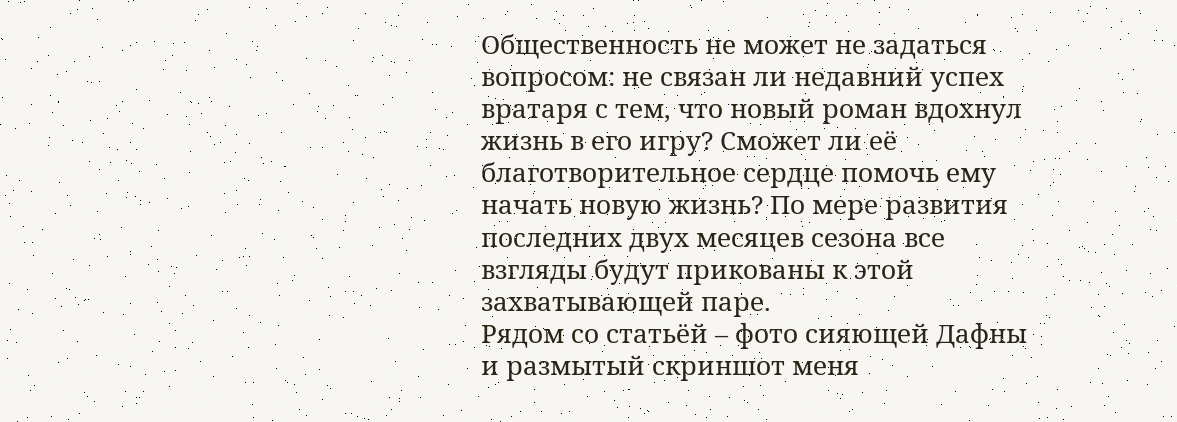Общественность не может не задаться вопросом: не связан ли недавний успех вратаря с тем, что новый роман вдохнул жизнь в его игру? Сможет ли её благотворительное сердце помочь ему начать новую жизнь? По мере развития последних двух месяцев сезона все взгляды будут прикованы к этой захватывающей паре.
Рядом со статьёй – фото сияющей Дафны и размытый скриншот меня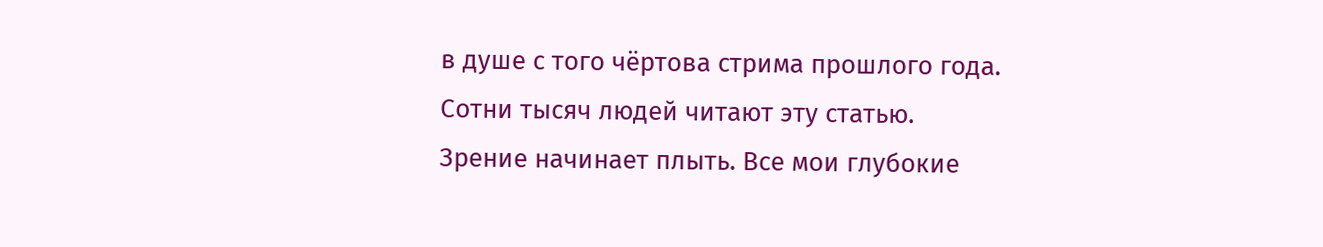в душе с того чёртова стрима прошлого года.
Сотни тысяч людей читают эту статью.
Зрение начинает плыть. Все мои глубокие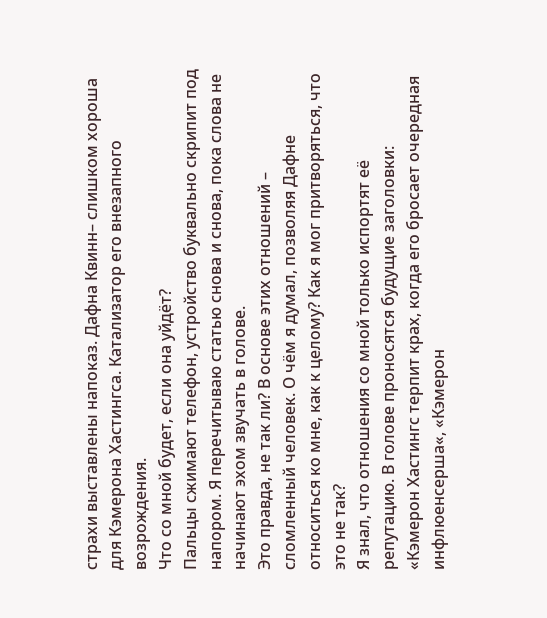страхи выставлены напоказ. Дафна Квинн– слишком хороша для Кэмерона Хастингса. Катализатор его внезапного возрождения.
Что со мной будет, если она уйдёт?
Пальцы сжимают телефон, устройство буквально скрипит под напором. Я перечитываю статью снова и снова, пока слова не начинают эхом звучать в голове.
Это правда, не так ли? В основе этих отношений – сломленный человек. О чём я думал, позволяя Дафне относиться ко мне, как к целому? Как я мог притворяться, что это не так?
Я знал, что отношения со мной только испортят её репутацию. В голове проносятся будущие заголовки:
«Кэмерон Хастингс терпит крах, когда его бросает очередная инфлюенсерша«, «Кэмерон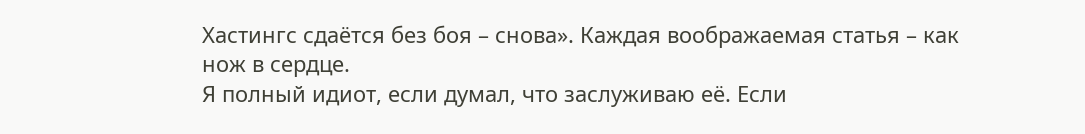Хастингс сдаётся без боя – снова». Каждая воображаемая статья – как нож в сердце.
Я полный идиот, если думал, что заслуживаю её. Если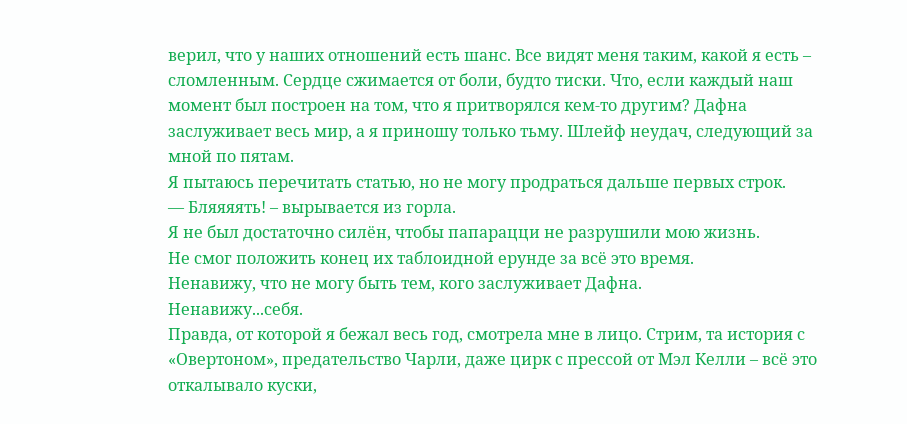верил, что у наших отношений есть шанс. Все видят меня таким, какой я есть – сломленным. Сердце сжимается от боли, будто тиски. Что, если каждый наш момент был построен на том, что я притворялся кем-то другим? Дафна заслуживает весь мир, а я приношу только тьму. Шлейф неудач, следующий за мной по пятам.
Я пытаюсь перечитать статью, но не могу продраться дальше первых строк.
— Бляяяять! – вырывается из горла.
Я не был достаточно силён, чтобы папарацци не разрушили мою жизнь.
Не смог положить конец их таблоидной ерунде за всё это время.
Ненавижу, что не могу быть тем, кого заслуживает Дафна.
Ненавижу...себя.
Правда, от которой я бежал весь год, смотрела мне в лицо. Стрим, та история с «Овертоном», предательство Чарли, даже цирк с прессой от Мэл Келли – всё это откалывало куски,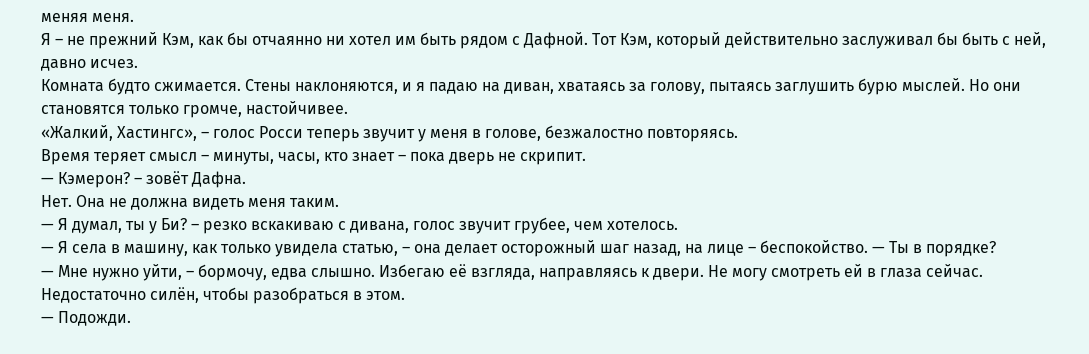меняя меня.
Я – не прежний Кэм, как бы отчаянно ни хотел им быть рядом с Дафной. Тот Кэм, который действительно заслуживал бы быть с ней, давно исчез.
Комната будто сжимается. Стены наклоняются, и я падаю на диван, хватаясь за голову, пытаясь заглушить бурю мыслей. Но они становятся только громче, настойчивее.
«Жалкий, Хастингс», – голос Росси теперь звучит у меня в голове, безжалостно повторяясь.
Время теряет смысл – минуты, часы, кто знает – пока дверь не скрипит.
— Кэмерон? – зовёт Дафна.
Нет. Она не должна видеть меня таким.
— Я думал, ты у Би? – резко вскакиваю с дивана, голос звучит грубее, чем хотелось.
— Я села в машину, как только увидела статью, – она делает осторожный шаг назад, на лице – беспокойство. — Ты в порядке?
— Мне нужно уйти, – бормочу, едва слышно. Избегаю её взгляда, направляясь к двери. Не могу смотреть ей в глаза сейчас. Недостаточно силён, чтобы разобраться в этом.
— Подожди.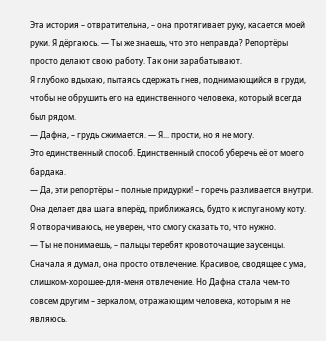Эта история – отвратительна, – она протягивает руку, касается моей руки. Я дёргаюсь. — Ты же знаешь, что это неправда? Репортёры просто делают свою работу. Так они зарабатывают.
Я глубоко вдыхаю, пытаясь сдержать гнев, поднимающийся в груди, чтобы не обрушить его на единственного человека, который всегда был рядом.
— Дафна, – грудь сжимается. — Я... прости, но я не могу.
Это единственный способ. Единственный способ уберечь её от моего бардака.
— Да, эти репортёры – полные придурки! – горечь разливается внутри. Она делает два шага вперёд, приближаясь, будто к испуганому коту.
Я отворачиваюсь, не уверен, что смогу сказать то, что нужно.
— Ты не понимаешь, – пальцы теребят кровоточащие заусенцы.
Сначала я думал, она просто отвлечение. Красивое, сводящее с ума, слишком-хорошее-для-меня отвлечение. Но Дафна стала чем-то совсем другим – зеркалом, отражающим человека, которым я не являюсь.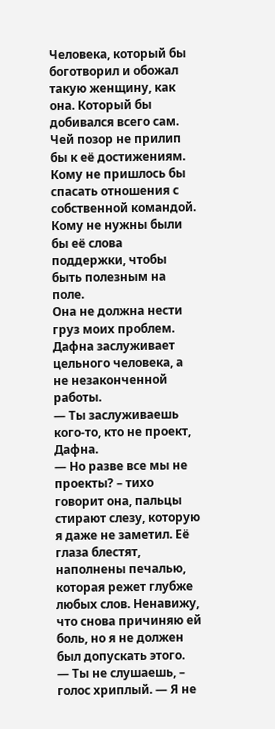Человека, который бы боготворил и обожал такую женщину, как она. Который бы добивался всего сам. Чей позор не прилип бы к её достижениям. Кому не пришлось бы спасать отношения с собственной командой. Кому не нужны были бы её слова поддержки, чтобы быть полезным на поле.
Она не должна нести груз моих проблем. Дафна заслуживает цельного человека, а не незаконченной работы.
— Ты заслуживаешь кого-то, кто не проект, Дафна.
— Но разве все мы не проекты? – тихо говорит она, пальцы стирают слезу, которую я даже не заметил. Её глаза блестят, наполнены печалью, которая режет глубже любых слов. Ненавижу, что снова причиняю ей боль, но я не должен был допускать этого.
— Ты не слушаешь, – голос хриплый. — Я не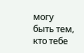могу быть тем, кто тебе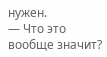нужен.
— Что это вообще значит?